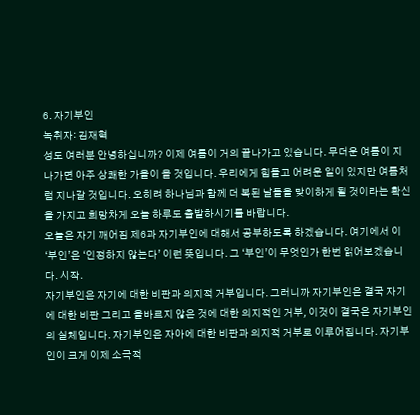6. 자기부인
녹취자: 김재혁
성도 여러분 안녕하십니까? 이제 여름이 거의 끝나가고 있습니다. 무더운 여름이 지나가면 아주 상쾌한 가을이 올 것입니다. 우리에게 힘들고 어려운 일이 있지만 여름처럼 지나갈 것입니다. 오히려 하나님과 함께 더 복된 날들을 맞이하게 될 것이라는 확신을 가지고 희망차게 오늘 하루도 출발하시기를 바랍니다.
오늘은 자기 깨어짐 제6과 자기부인에 대해서 공부하도록 하겠습니다. 여기에서 이 ‘부인’은 ‘인정하지 않는다’ 이런 뜻입니다. 그 ‘부인’이 무엇인가 한번 읽어보겠습니다. 시작.
자기부인은 자기에 대한 비판과 의지적 거부입니다. 그러니까 자기부인은 결국 자기에 대한 비판 그리고 올바르지 않은 것에 대한 의지적인 거부, 이것이 결국은 자기부인의 실체입니다. 자기부인은 자아에 대한 비판과 의지적 거부로 이루어집니다. 자기부인이 크게 이제 소극적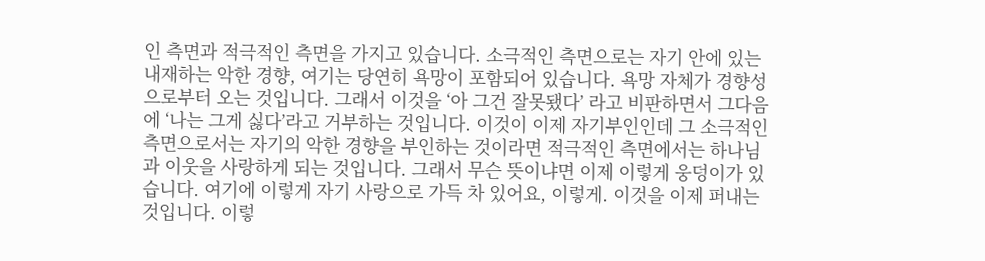인 측면과 적극적인 측면을 가지고 있습니다. 소극적인 측면으로는 자기 안에 있는 내재하는 악한 경향, 여기는 당연히 욕망이 포함되어 있습니다. 욕망 자체가 경향성으로부터 오는 것입니다. 그래서 이것을 ‘아 그건 잘못됐다’ 라고 비판하면서 그다음에 ‘나는 그게 싫다’라고 거부하는 것입니다. 이것이 이제 자기부인인데 그 소극적인 측면으로서는 자기의 악한 경향을 부인하는 것이라면 적극적인 측면에서는 하나님과 이웃을 사랑하게 되는 것입니다. 그래서 무슨 뜻이냐면 이제 이렇게 웅덩이가 있습니다. 여기에 이렇게 자기 사랑으로 가득 차 있어요, 이렇게. 이것을 이제 퍼내는 것입니다. 이렇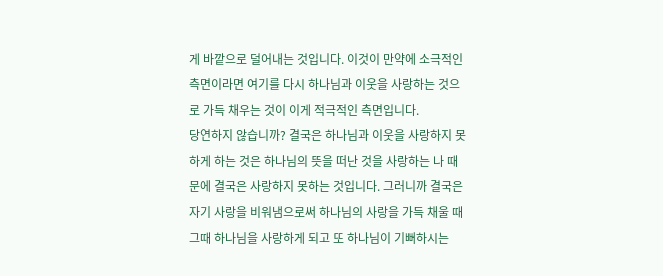게 바깥으로 덜어내는 것입니다. 이것이 만약에 소극적인 측면이라면 여기를 다시 하나님과 이웃을 사랑하는 것으로 가득 채우는 것이 이게 적극적인 측면입니다.
당연하지 않습니까? 결국은 하나님과 이웃을 사랑하지 못하게 하는 것은 하나님의 뜻을 떠난 것을 사랑하는 나 때문에 결국은 사랑하지 못하는 것입니다. 그러니까 결국은 자기 사랑을 비워냄으로써 하나님의 사랑을 가득 채울 때 그때 하나님을 사랑하게 되고 또 하나님이 기뻐하시는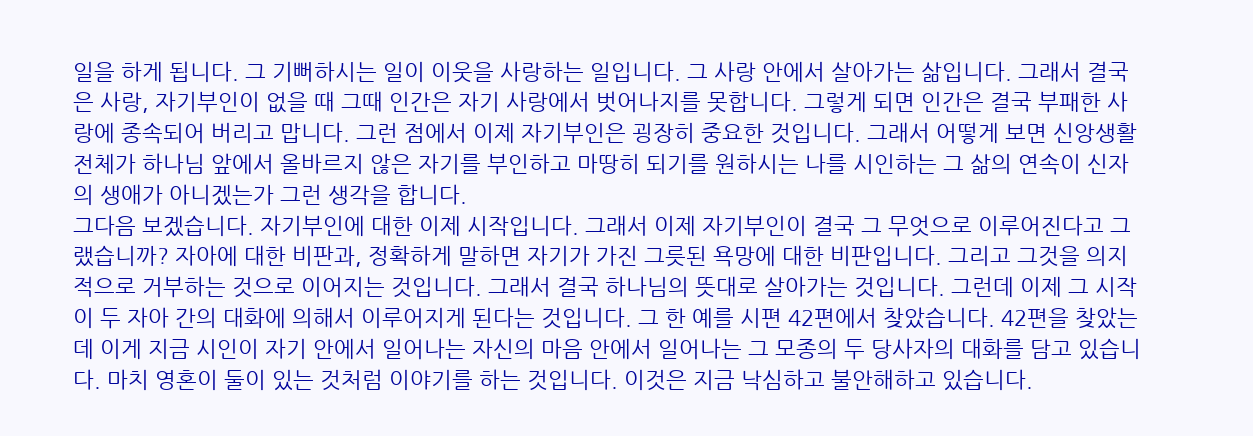일을 하게 됩니다. 그 기뻐하시는 일이 이웃을 사랑하는 일입니다. 그 사랑 안에서 살아가는 삶입니다. 그래서 결국은 사랑, 자기부인이 없을 때 그때 인간은 자기 사랑에서 벗어나지를 못합니다. 그렇게 되면 인간은 결국 부패한 사랑에 종속되어 버리고 맙니다. 그런 점에서 이제 자기부인은 굉장히 중요한 것입니다. 그래서 어떻게 보면 신앙생활 전체가 하나님 앞에서 올바르지 않은 자기를 부인하고 마땅히 되기를 원하시는 나를 시인하는 그 삶의 연속이 신자의 생애가 아니겠는가 그런 생각을 합니다.
그다음 보겠습니다. 자기부인에 대한 이제 시작입니다. 그래서 이제 자기부인이 결국 그 무엇으로 이루어진다고 그랬습니까? 자아에 대한 비판과, 정확하게 말하면 자기가 가진 그릇된 욕망에 대한 비판입니다. 그리고 그것을 의지적으로 거부하는 것으로 이어지는 것입니다. 그래서 결국 하나님의 뜻대로 살아가는 것입니다. 그런데 이제 그 시작이 두 자아 간의 대화에 의해서 이루어지게 된다는 것입니다. 그 한 예를 시편 42편에서 찾았습니다. 42편을 찾았는데 이게 지금 시인이 자기 안에서 일어나는 자신의 마음 안에서 일어나는 그 모종의 두 당사자의 대화를 담고 있습니다. 마치 영혼이 둘이 있는 것처럼 이야기를 하는 것입니다. 이것은 지금 낙심하고 불안해하고 있습니다.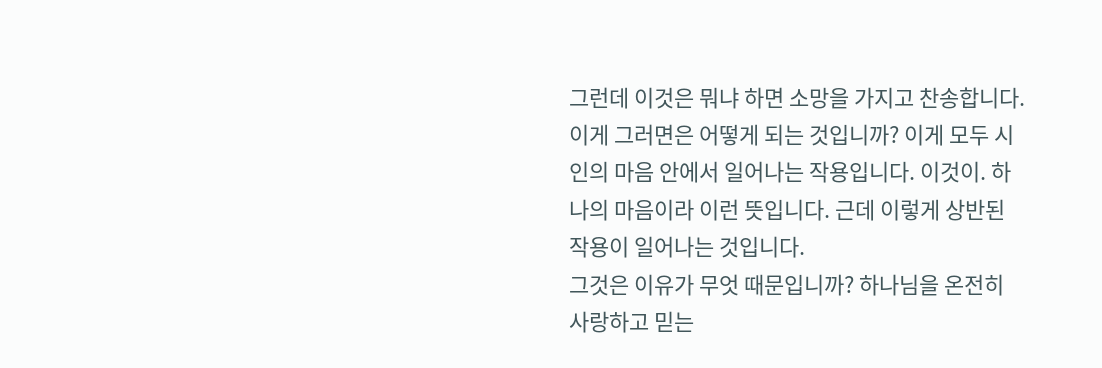그런데 이것은 뭐냐 하면 소망을 가지고 찬송합니다. 이게 그러면은 어떻게 되는 것입니까? 이게 모두 시인의 마음 안에서 일어나는 작용입니다. 이것이. 하나의 마음이라 이런 뜻입니다. 근데 이렇게 상반된 작용이 일어나는 것입니다.
그것은 이유가 무엇 때문입니까? 하나님을 온전히 사랑하고 믿는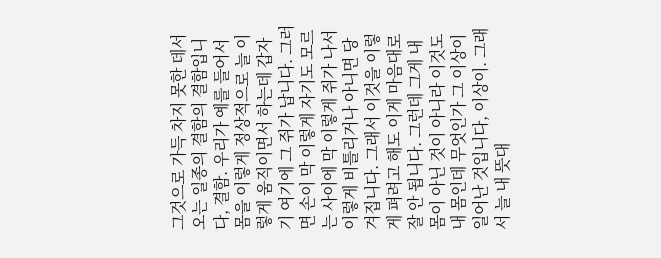그것으로 가득 차지 못한 데서 오는 일종의 결함의 결함입니다, 결함. 우리가 예를 들어서 몸을 이렇게 정상적으로 늘 이렇게 움직이면서 하는데 갑자기 여기에 그 쥐가 납니다. 그러면 손이 막 이렇게 자기도 모르는 사이에 막 이렇게 쥐가 나서 이렇게 비틀리거나 아니면 당겨집니다. 그래서 이것을 이렇게 펴려고 해도 이게 마음대로 잘 안 됩니다. 그런데 그게 내 몸이 아닌 것이 아니라 이것도 내 몸인데 무엇인가 그 이상이 일어난 것입니다, 이상이. 그래서 늘 내 뜻대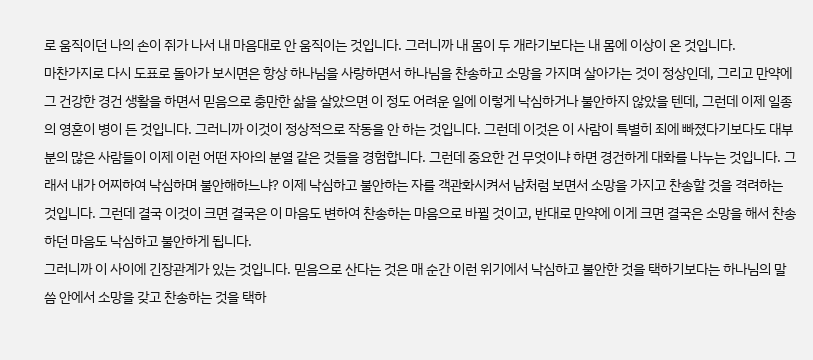로 움직이던 나의 손이 쥐가 나서 내 마음대로 안 움직이는 것입니다. 그러니까 내 몸이 두 개라기보다는 내 몸에 이상이 온 것입니다.
마찬가지로 다시 도표로 돌아가 보시면은 항상 하나님을 사랑하면서 하나님을 찬송하고 소망을 가지며 살아가는 것이 정상인데, 그리고 만약에 그 건강한 경건 생활을 하면서 믿음으로 충만한 삶을 살았으면 이 정도 어려운 일에 이렇게 낙심하거나 불안하지 않았을 텐데, 그런데 이제 일종의 영혼이 병이 든 것입니다. 그러니까 이것이 정상적으로 작동을 안 하는 것입니다. 그런데 이것은 이 사람이 특별히 죄에 빠졌다기보다도 대부분의 많은 사람들이 이제 이런 어떤 자아의 분열 같은 것들을 경험합니다. 그런데 중요한 건 무엇이냐 하면 경건하게 대화를 나누는 것입니다. 그래서 내가 어찌하여 낙심하며 불안해하느냐? 이제 낙심하고 불안하는 자를 객관화시켜서 남처럼 보면서 소망을 가지고 찬송할 것을 격려하는 것입니다. 그런데 결국 이것이 크면 결국은 이 마음도 변하여 찬송하는 마음으로 바뀔 것이고, 반대로 만약에 이게 크면 결국은 소망을 해서 찬송하던 마음도 낙심하고 불안하게 됩니다.
그러니까 이 사이에 긴장관계가 있는 것입니다. 믿음으로 산다는 것은 매 순간 이런 위기에서 낙심하고 불안한 것을 택하기보다는 하나님의 말씀 안에서 소망을 갖고 찬송하는 것을 택하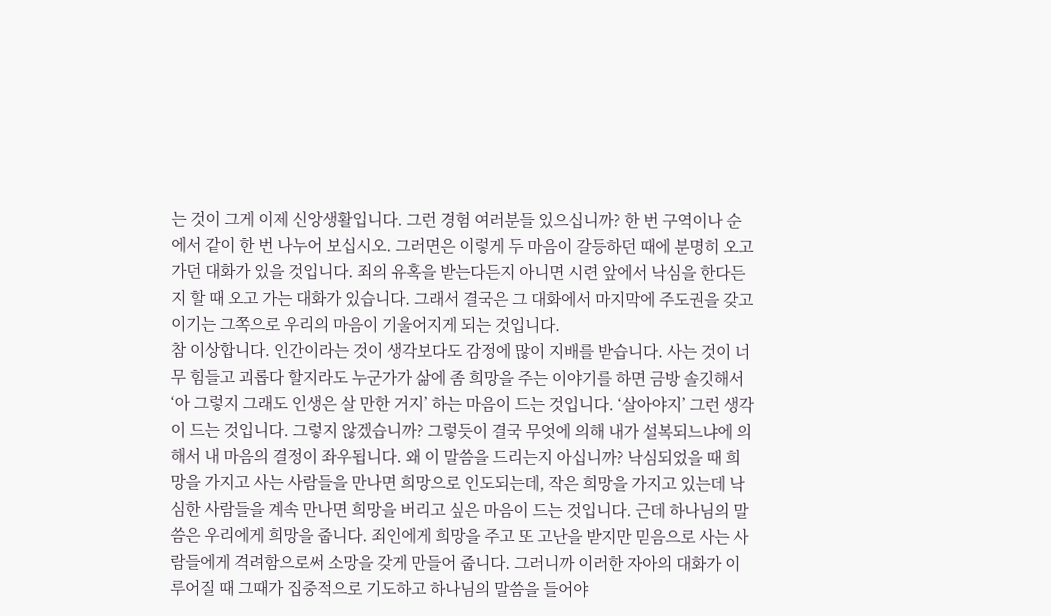는 것이 그게 이제 신앙생활입니다. 그런 경험 여러분들 있으십니까? 한 번 구역이나 순에서 같이 한 번 나누어 보십시오. 그러면은 이렇게 두 마음이 갈등하던 때에 분명히 오고 가던 대화가 있을 것입니다. 죄의 유혹을 받는다든지 아니면 시련 앞에서 낙심을 한다든지 할 때 오고 가는 대화가 있습니다. 그래서 결국은 그 대화에서 마지막에 주도권을 갖고 이기는 그쪽으로 우리의 마음이 기울어지게 되는 것입니다.
참 이상합니다. 인간이라는 것이 생각보다도 감정에 많이 지배를 받습니다. 사는 것이 너무 힘들고 괴롭다 할지라도 누군가가 삶에 좀 희망을 주는 이야기를 하면 금방 솔깃해서 ‘아 그렇지 그래도 인생은 살 만한 거지’ 하는 마음이 드는 것입니다. ‘살아야지’ 그런 생각이 드는 것입니다. 그렇지 않겠습니까? 그렇듯이 결국 무엇에 의해 내가 설복되느냐에 의해서 내 마음의 결정이 좌우됩니다. 왜 이 말씀을 드리는지 아십니까? 낙심되었을 때 희망을 가지고 사는 사람들을 만나면 희망으로 인도되는데, 작은 희망을 가지고 있는데 낙심한 사람들을 계속 만나면 희망을 버리고 싶은 마음이 드는 것입니다. 근데 하나님의 말씀은 우리에게 희망을 줍니다. 죄인에게 희망을 주고 또 고난을 받지만 믿음으로 사는 사람들에게 격려함으로써 소망을 갖게 만들어 줍니다. 그러니까 이러한 자아의 대화가 이루어질 때 그때가 집중적으로 기도하고 하나님의 말씀을 들어야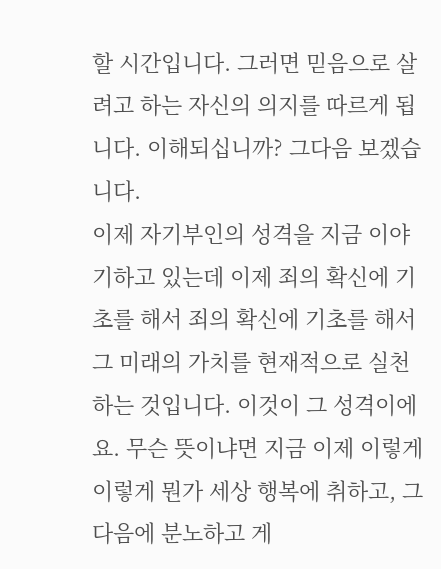할 시간입니다. 그러면 믿음으로 살려고 하는 자신의 의지를 따르게 됩니다. 이해되십니까? 그다음 보겠습니다.
이제 자기부인의 성격을 지금 이야기하고 있는데 이제 죄의 확신에 기초를 해서 죄의 확신에 기초를 해서 그 미래의 가치를 현재적으로 실천하는 것입니다. 이것이 그 성격이에요. 무슨 뜻이냐면 지금 이제 이렇게 이렇게 뭔가 세상 행복에 취하고, 그다음에 분노하고 게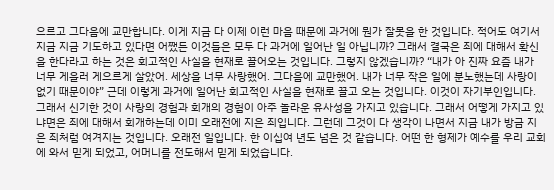으르고 그다음에 교만합니다. 이게 지금 다 이제 이런 마음 때문에 과거에 뭔가 잘못을 한 것입니다. 적어도 여기서 지금 지금 기도하고 있다면 어쨌든 이것들은 모두 다 과거에 일어난 일 아닙니까? 그래서 결국은 죄에 대해서 확신을 한다라고 하는 것은 회고적인 사실을 현재로 끌어오는 것입니다. 그렇지 않겠습니까? “내가 아 진짜 요즘 내가 너무 게을러 게으르게 살았어. 세상을 너무 사랑했어. 그다음에 교만했어. 내가 너무 작은 일에 분노했는데 사랑이 없기 때문이야” 근데 이렇게 과거에 일어난 회고적인 사실을 현재로 끌고 오는 것입니다. 이것이 자기부인입니다.
그래서 신기한 것이 사랑의 경험과 회개의 경험이 아주 놀라운 유사성을 가지고 있습니다. 그래서 어떻게 가지고 있냐면은 죄에 대해서 회개하는데 이미 오래전에 지은 죄입니다. 그런데 그것이 다 생각이 나면서 지금 내가 방금 지은 죄처럼 여겨지는 것입니다. 오래전 일입니다. 한 이십여 년도 넘은 것 같습니다. 어떤 한 형제가 예수를 우리 교회에 와서 믿게 되었고, 어머니를 전도해서 믿게 되었습니다.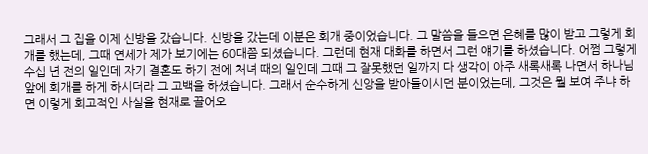그래서 그 집을 이제 신방을 갔습니다. 신방을 갔는데 이분은 회개 중이었습니다. 그 말씀을 들으면 은혜를 많이 받고 그렇게 회개를 했는데, 그때 연세가 제가 보기에는 60대쯤 되셨습니다. 그런데 현재 대화를 하면서 그런 얘기를 하셨습니다. 어쩜 그렇게 수십 년 전의 일인데 자기 결혼도 하기 전에 처녀 때의 일인데 그때 그 잘못했던 일까지 다 생각이 아주 새록새록 나면서 하나님 앞에 회개를 하게 하시더라 그 고백을 하셨습니다. 그래서 순수하게 신앙을 받아들이시던 분이었는데, 그것은 뭘 보여 주냐 하면 이렇게 회고적인 사실을 현재로 끌어오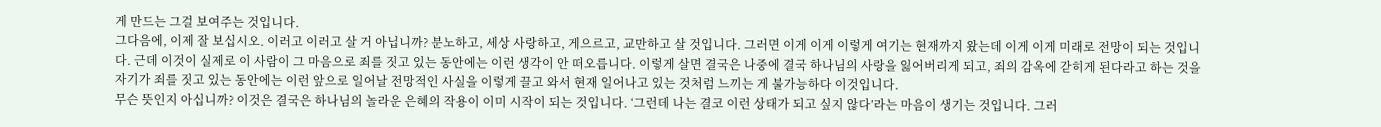게 만드는 그걸 보여주는 것입니다.
그다음에, 이제 잘 보십시오. 이러고 이러고 살 거 아닙니까? 분노하고, 세상 사랑하고, 게으르고, 교만하고 살 것입니다. 그러면 이게 이게 이렇게 여기는 현재까지 왔는데 이게 이게 미래로 전망이 되는 것입니다. 근데 이것이 실제로 이 사람이 그 마음으로 죄를 짓고 있는 동안에는 이런 생각이 안 떠오릅니다. 이렇게 살면 결국은 나중에 결국 하나님의 사랑을 잃어버리게 되고, 죄의 감옥에 갇히게 된다라고 하는 것을 자기가 죄를 짓고 있는 동안에는 이런 앞으로 일어날 전망적인 사실을 이렇게 끌고 와서 현재 일어나고 있는 것처럼 느끼는 게 불가능하다 이것입니다.
무슨 뜻인지 아십니까? 이것은 결국은 하나님의 놀라운 은혜의 작용이 이미 시작이 되는 것입니다. ‘그런데 나는 결코 이런 상태가 되고 싶지 않다’라는 마음이 생기는 것입니다. 그러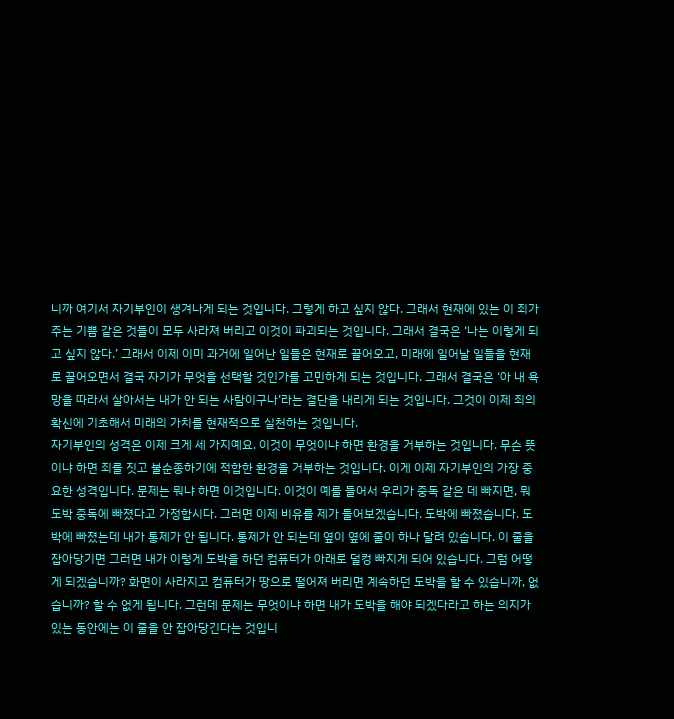니까 여기서 자기부인이 생겨나게 되는 것입니다. 그렇게 하고 싶지 않다. 그래서 현재에 있는 이 죄가 주는 기쁨 같은 것들이 모두 사라져 버리고 이것이 파괴되는 것입니다. 그래서 결국은 ‘나는 이렇게 되고 싶지 않다.’ 그래서 이제 이미 과거에 일어난 일들은 현재로 끌어오고, 미래에 일어날 일들을 현재로 끌어오면서 결국 자기가 무엇을 선택할 것인가를 고민하게 되는 것입니다. 그래서 결국은 ‘아 내 욕망을 따라서 살아서는 내가 안 되는 사람이구나’라는 결단을 내리게 되는 것입니다. 그것이 이제 죄의 확신에 기초해서 미래의 가치를 현재적으로 실천하는 것입니다.
자기부인의 성격은 이제 크게 세 가지예요. 이것이 무엇이냐 하면 환경을 거부하는 것입니다. 무슨 뜻이냐 하면 죄를 짓고 불순종하기에 적합한 환경을 거부하는 것입니다. 이게 이제 자기부인의 가장 중요한 성격입니다. 문제는 뭐냐 하면 이것입니다. 이것이 예를 들어서 우리가 중독 같은 데 빠지면, 뭐 도박 중독에 빠졌다고 가정합시다. 그러면 이제 비유를 제가 들어보겠습니다. 도박에 빠졌습니다. 도박에 빠졌는데 내가 통제가 안 됩니다. 통제가 안 되는데 옆이 옆에 줄이 하나 달려 있습니다. 이 줄을 잡아당기면 그러면 내가 이렇게 도박을 하던 컴퓨터가 아래로 덜컹 빠지게 되어 있습니다. 그럼 어떻게 되겠습니까? 화면이 사라지고 컴퓨터가 땅으로 떨어져 버리면 계속하던 도박을 할 수 있습니까, 없습니까? 할 수 없게 됩니다. 그런데 문제는 무엇이냐 하면 내가 도박을 해야 되겠다라고 하는 의지가 있는 동안에는 이 줄을 안 잡아당긴다는 것입니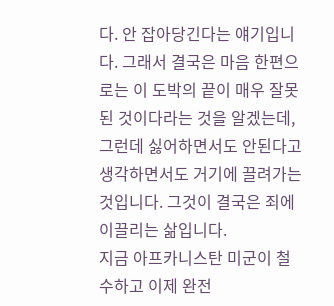다. 안 잡아당긴다는 얘기입니다. 그래서 결국은 마음 한편으로는 이 도박의 끝이 매우 잘못된 것이다라는 것을 알겠는데, 그런데 싫어하면서도 안된다고 생각하면서도 거기에 끌려가는 것입니다. 그것이 결국은 죄에 이끌리는 삶입니다.
지금 아프카니스탄 미군이 철수하고 이제 완전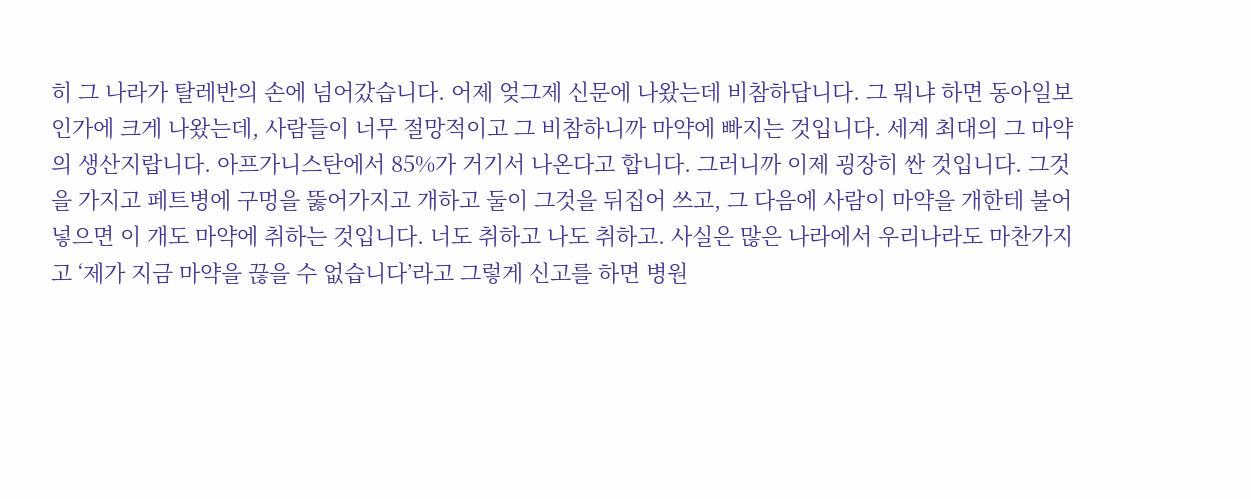히 그 나라가 탈레반의 손에 넘어갔습니다. 어제 엊그제 신문에 나왔는데 비참하답니다. 그 뭐냐 하면 동아일보인가에 크게 나왔는데, 사람들이 너무 절망적이고 그 비참하니까 마약에 빠지는 것입니다. 세계 최대의 그 마약의 생산지랍니다. 아프가니스탄에서 85%가 거기서 나온다고 합니다. 그러니까 이제 굉장히 싼 것입니다. 그것을 가지고 페트병에 구멍을 뚫어가지고 개하고 둘이 그것을 뒤집어 쓰고, 그 다음에 사람이 마약을 개한테 불어 넣으면 이 개도 마약에 취하는 것입니다. 너도 취하고 나도 취하고. 사실은 많은 나라에서 우리나라도 마찬가지고 ‘제가 지금 마약을 끊을 수 없습니다’라고 그렇게 신고를 하면 병원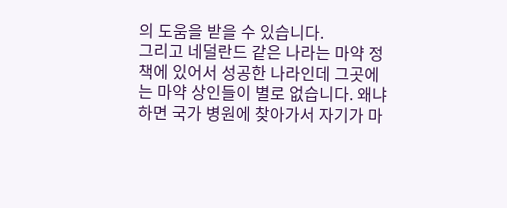의 도움을 받을 수 있습니다.
그리고 네덜란드 같은 나라는 마약 정책에 있어서 성공한 나라인데 그곳에는 마약 상인들이 별로 없습니다. 왜냐하면 국가 병원에 찾아가서 자기가 마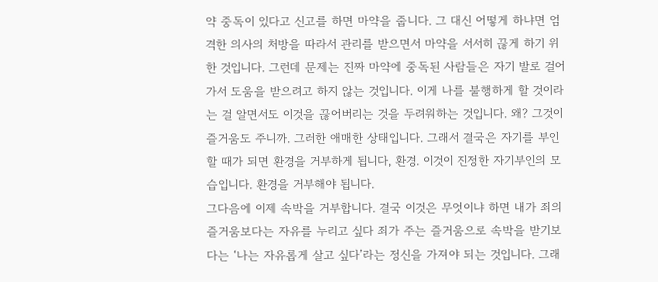약 중독이 있다고 신고를 하면 마약을 줍니다. 그 대신 어떻게 하냐면 엄격한 의사의 처방을 따라서 관리를 받으면서 마약을 서서히 끊게 하기 위한 것입니다. 그런데 문제는 진짜 마약에 중독된 사람들은 자기 발로 걸어가서 도움을 받으려고 하지 않는 것입니다. 이게 나를 불행하게 할 것이라는 걸 알면서도 이것을 끊어버리는 것을 두려워하는 것입니다. 왜? 그것이 즐거움도 주니까. 그러한 애매한 상태입니다. 그래서 결국은 자기를 부인할 때가 되면 환경을 거부하게 됩니다, 환경. 이것이 진정한 자기부인의 모습입니다. 환경을 거부해야 됩니다.
그다음에 이제 속박을 거부합니다. 결국 이것은 무엇이냐 하면 내가 죄의 즐거움보다는 자유를 누리고 싶다 죄가 주는 즐거움으로 속박을 받기보다는 ‘나는 자유롭게 살고 싶다’라는 정신을 가져야 되는 것입니다. 그래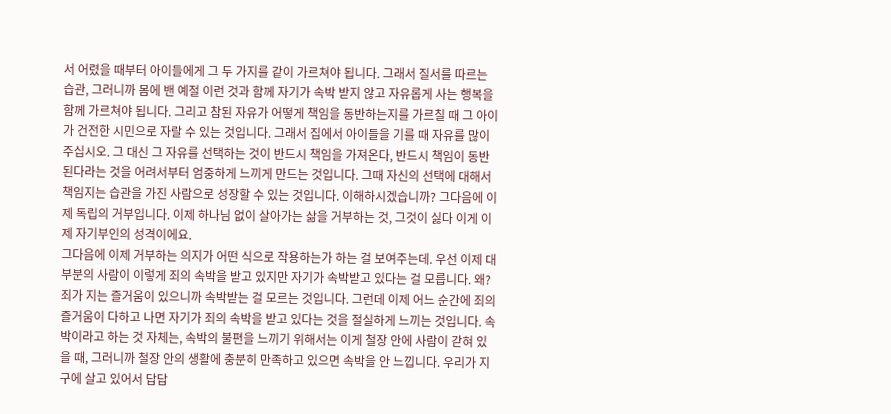서 어렸을 때부터 아이들에게 그 두 가지를 같이 가르쳐야 됩니다. 그래서 질서를 따르는 습관, 그러니까 몸에 밴 예절 이런 것과 함께 자기가 속박 받지 않고 자유롭게 사는 행복을 함께 가르쳐야 됩니다. 그리고 참된 자유가 어떻게 책임을 동반하는지를 가르칠 때 그 아이가 건전한 시민으로 자랄 수 있는 것입니다. 그래서 집에서 아이들을 기를 때 자유를 많이 주십시오. 그 대신 그 자유를 선택하는 것이 반드시 책임을 가져온다, 반드시 책임이 동반된다라는 것을 어려서부터 엄중하게 느끼게 만드는 것입니다. 그때 자신의 선택에 대해서 책임지는 습관을 가진 사람으로 성장할 수 있는 것입니다. 이해하시겠습니까? 그다음에 이제 독립의 거부입니다. 이제 하나님 없이 살아가는 삶을 거부하는 것, 그것이 싫다 이게 이제 자기부인의 성격이에요.
그다음에 이제 거부하는 의지가 어떤 식으로 작용하는가 하는 걸 보여주는데. 우선 이제 대부분의 사람이 이렇게 죄의 속박을 받고 있지만 자기가 속박받고 있다는 걸 모릅니다. 왜? 죄가 지는 즐거움이 있으니까 속박받는 걸 모르는 것입니다. 그런데 이제 어느 순간에 죄의 즐거움이 다하고 나면 자기가 죄의 속박을 받고 있다는 것을 절실하게 느끼는 것입니다. 속박이라고 하는 것 자체는, 속박의 불편을 느끼기 위해서는 이게 철장 안에 사람이 갇혀 있을 때, 그러니까 철장 안의 생활에 충분히 만족하고 있으면 속박을 안 느낍니다. 우리가 지구에 살고 있어서 답답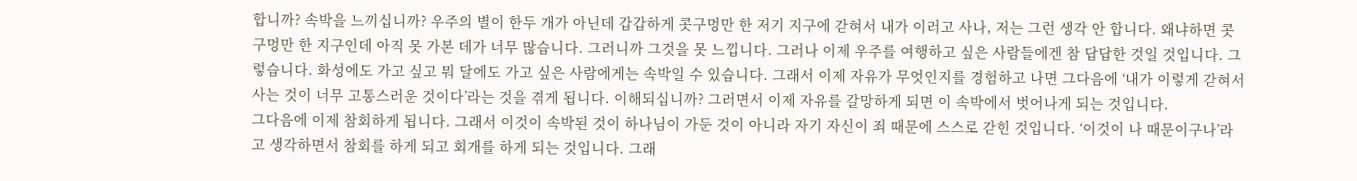합니까? 속박을 느끼십니까? 우주의 별이 한두 개가 아닌데 갑갑하게 콧구멍만 한 저기 지구에 갇혀서 내가 이러고 사나, 저는 그런 생각 안 합니다. 왜냐하면 콧구멍만 한 지구인데 아직 못 가본 데가 너무 많습니다. 그러니까 그것을 못 느낍니다. 그러나 이제 우주를 여행하고 싶은 사람들에겐 참 답답한 것일 것입니다. 그렇습니다. 화성에도 가고 싶고 뭐 달에도 가고 싶은 사람에게는 속박일 수 있습니다. 그래서 이제 자유가 무엇인지를 경험하고 나면 그다음에 ‘내가 이렇게 갇혀서 사는 것이 너무 고통스러운 것이다’라는 것을 겪게 됩니다. 이해되십니까? 그러면서 이제 자유를 갈망하게 되면 이 속박에서 벗어나게 되는 것입니다.
그다음에 이제 참회하게 됩니다. 그래서 이것이 속박된 것이 하나님이 가둔 것이 아니라 자기 자신이 죄 때문에 스스로 갇힌 것입니다. ‘이것이 나 때문이구나’라고 생각하면서 참회를 하게 되고 회개를 하게 되는 것입니다. 그래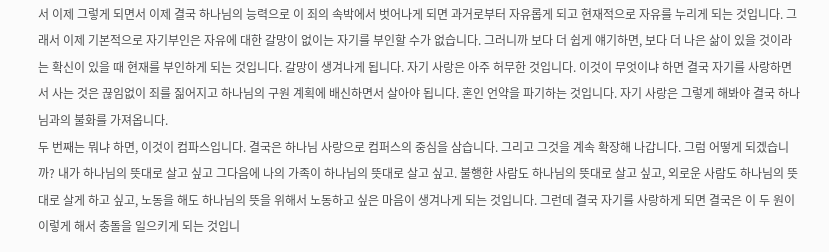서 이제 그렇게 되면서 이제 결국 하나님의 능력으로 이 죄의 속박에서 벗어나게 되면 과거로부터 자유롭게 되고 현재적으로 자유를 누리게 되는 것입니다. 그래서 이제 기본적으로 자기부인은 자유에 대한 갈망이 없이는 자기를 부인할 수가 없습니다. 그러니까 보다 더 쉽게 얘기하면, 보다 더 나은 삶이 있을 것이라는 확신이 있을 때 현재를 부인하게 되는 것입니다. 갈망이 생겨나게 됩니다. 자기 사랑은 아주 허무한 것입니다. 이것이 무엇이냐 하면 결국 자기를 사랑하면서 사는 것은 끊임없이 죄를 짊어지고 하나님의 구원 계획에 배신하면서 살아야 됩니다. 혼인 언약을 파기하는 것입니다. 자기 사랑은 그렇게 해봐야 결국 하나님과의 불화를 가져옵니다.
두 번째는 뭐냐 하면, 이것이 컴파스입니다. 결국은 하나님 사랑으로 컴퍼스의 중심을 삼습니다. 그리고 그것을 계속 확장해 나갑니다. 그럼 어떻게 되겠습니까? 내가 하나님의 뜻대로 살고 싶고 그다음에 나의 가족이 하나님의 뜻대로 살고 싶고. 불행한 사람도 하나님의 뜻대로 살고 싶고, 외로운 사람도 하나님의 뜻대로 살게 하고 싶고, 노동을 해도 하나님의 뜻을 위해서 노동하고 싶은 마음이 생겨나게 되는 것입니다. 그런데 결국 자기를 사랑하게 되면 결국은 이 두 원이 이렇게 해서 충돌을 일으키게 되는 것입니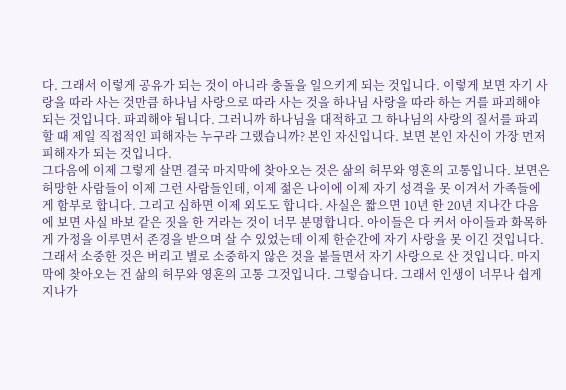다. 그래서 이렇게 공유가 되는 것이 아니라 충돌을 일으키게 되는 것입니다. 이렇게 보면 자기 사랑을 따라 사는 것만큼 하나님 사랑으로 따라 사는 것을 하나님 사랑을 따라 하는 거를 파괴해야 되는 것입니다. 파괴해야 됩니다. 그러니까 하나님을 대적하고 그 하나님의 사랑의 질서를 파괴할 때 제일 직접적인 피해자는 누구라 그랬습니까? 본인 자신입니다. 보면 본인 자신이 가장 먼저 피해자가 되는 것입니다.
그다음에 이제 그렇게 살면 결국 마지막에 찾아오는 것은 삶의 허무와 영혼의 고통입니다. 보면은 허망한 사람들이 이제 그런 사람들인데, 이제 젊은 나이에 이제 자기 성격을 못 이겨서 가족들에게 함부로 합니다. 그리고 심하면 이제 외도도 합니다. 사실은 짧으면 10년 한 20년 지나간 다음에 보면 사실 바보 같은 짓을 한 거라는 것이 너무 분명합니다. 아이들은 다 커서 아이들과 화목하게 가정을 이루면서 존경을 받으며 살 수 있었는데 이제 한순간에 자기 사랑을 못 이긴 것입니다. 그래서 소중한 것은 버리고 별로 소중하지 않은 것을 붙들면서 자기 사랑으로 산 것입니다. 마지막에 찾아오는 건 삶의 허무와 영혼의 고통 그것입니다. 그렇습니다. 그래서 인생이 너무나 쉽게 지나가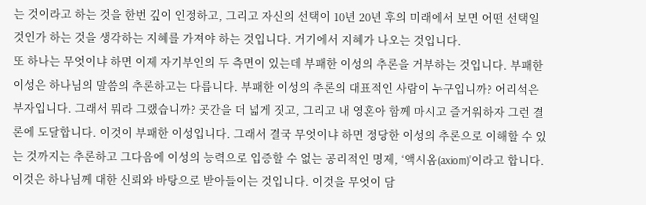는 것이라고 하는 것을 한번 깊이 인정하고, 그리고 자신의 선택이 10년 20년 후의 미래에서 보면 어떤 선택일 것인가 하는 것을 생각하는 지혜를 가져야 하는 것입니다. 거기에서 지혜가 나오는 것입니다.
또 하나는 무엇이냐 하면 이제 자기부인의 두 측면이 있는데 부패한 이성의 추론을 거부하는 것입니다. 부패한 이성은 하나님의 말씀의 추론하고는 다릅니다. 부패한 이성의 추론의 대표적인 사람이 누구입니까? 어리석은 부자입니다. 그래서 뭐라 그랬습니까? 곳간을 더 넓게 짓고, 그리고 내 영혼아 함께 마시고 즐거워하자 그런 결론에 도달합니다. 이것이 부패한 이성입니다. 그래서 결국 무엇이냐 하면 정당한 이성의 추론으로 이해할 수 있는 것까지는 추론하고 그다음에 이성의 능력으로 입증할 수 없는 공리적인 명제, ‘액시옴(axiom)’이라고 합니다. 이것은 하나님께 대한 신뢰와 바탕으로 받아들이는 것입니다. 이것을 무엇이 담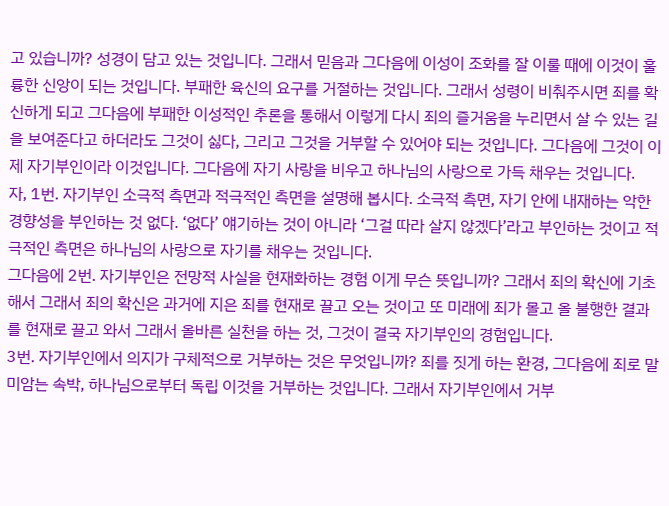고 있습니까? 성경이 담고 있는 것입니다. 그래서 믿음과 그다음에 이성이 조화를 잘 이룰 때에 이것이 훌륭한 신앙이 되는 것입니다. 부패한 육신의 요구를 거절하는 것입니다. 그래서 성령이 비춰주시면 죄를 확신하게 되고 그다음에 부패한 이성적인 추론을 통해서 이렇게 다시 죄의 즐거움을 누리면서 살 수 있는 길을 보여준다고 하더라도 그것이 싫다, 그리고 그것을 거부할 수 있어야 되는 것입니다. 그다음에 그것이 이제 자기부인이라 이것입니다. 그다음에 자기 사랑을 비우고 하나님의 사랑으로 가득 채우는 것입니다.
자, 1번. 자기부인 소극적 측면과 적극적인 측면을 설명해 봅시다. 소극적 측면, 자기 안에 내재하는 악한 경향성을 부인하는 것 없다. ‘없다’ 얘기하는 것이 아니라 ‘그걸 따라 살지 않겠다’라고 부인하는 것이고 적극적인 측면은 하나님의 사랑으로 자기를 채우는 것입니다.
그다음에 2번. 자기부인은 전망적 사실을 현재화하는 경험 이게 무슨 뜻입니까? 그래서 죄의 확신에 기초해서 그래서 죄의 확신은 과거에 지은 죄를 현재로 끌고 오는 것이고 또 미래에 죄가 몰고 올 불행한 결과를 현재로 끌고 와서 그래서 올바른 실천을 하는 것, 그것이 결국 자기부인의 경험입니다.
3번. 자기부인에서 의지가 구체적으로 거부하는 것은 무엇입니까? 죄를 짓게 하는 환경, 그다음에 죄로 말미암는 속박, 하나님으로부터 독립 이것을 거부하는 것입니다. 그래서 자기부인에서 거부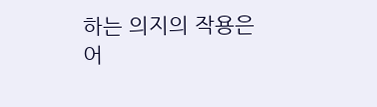하는 의지의 작용은 어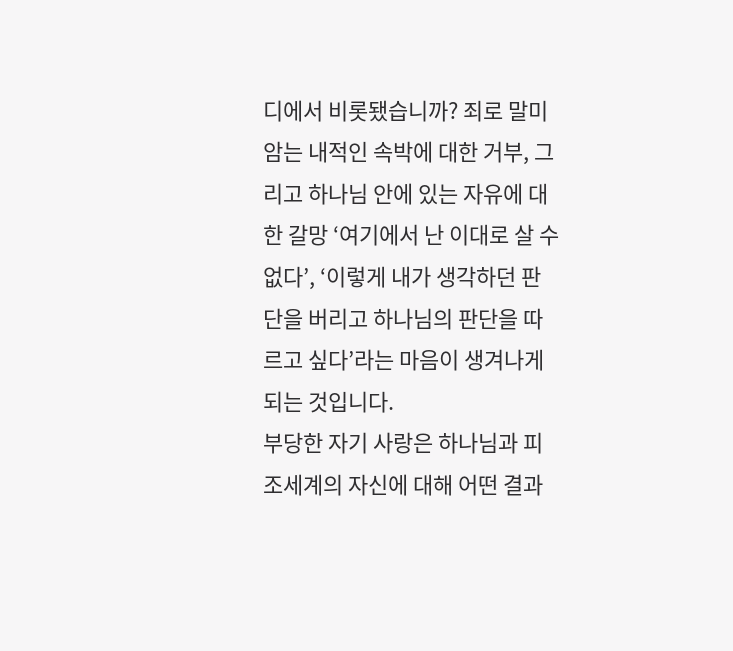디에서 비롯됐습니까? 죄로 말미암는 내적인 속박에 대한 거부, 그리고 하나님 안에 있는 자유에 대한 갈망 ‘여기에서 난 이대로 살 수 없다’, ‘이렇게 내가 생각하던 판단을 버리고 하나님의 판단을 따르고 싶다’라는 마음이 생겨나게 되는 것입니다.
부당한 자기 사랑은 하나님과 피조세계의 자신에 대해 어떤 결과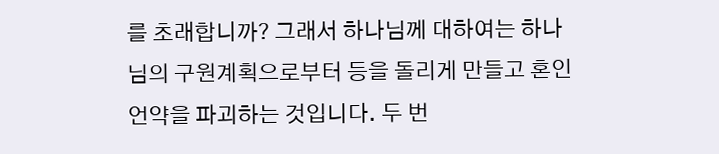를 초래합니까? 그래서 하나님께 대하여는 하나님의 구원계획으로부터 등을 돌리게 만들고 혼인 언약을 파괴하는 것입니다. 두 번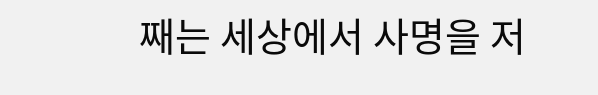째는 세상에서 사명을 저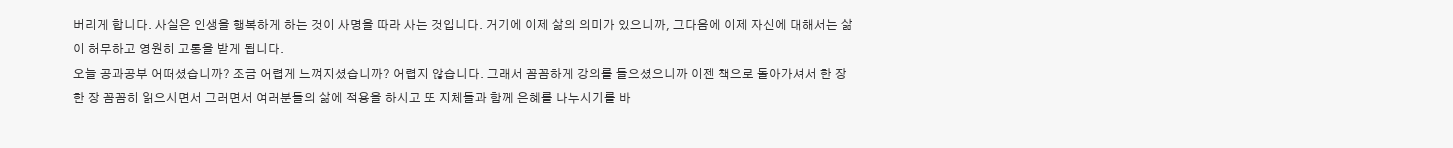버리게 합니다. 사실은 인생을 행복하게 하는 것이 사명을 따라 사는 것입니다. 거기에 이제 삶의 의미가 있으니까, 그다음에 이제 자신에 대해서는 삶이 허무하고 영원히 고통을 받게 됩니다.
오늘 공과공부 어떠셨습니까? 조금 어렵게 느껴지셨습니까? 어렵지 않습니다. 그래서 꼼꼼하게 강의를 들으셨으니까 이젠 책으로 돌아가셔서 한 장 한 장 꼼꼼히 읽으시면서 그러면서 여러분들의 삶에 적용을 하시고 또 지체들과 함께 은혜를 나누시기를 바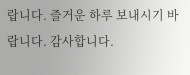랍니다. 즐거운 하루 보내시기 바랍니다. 감사합니다.